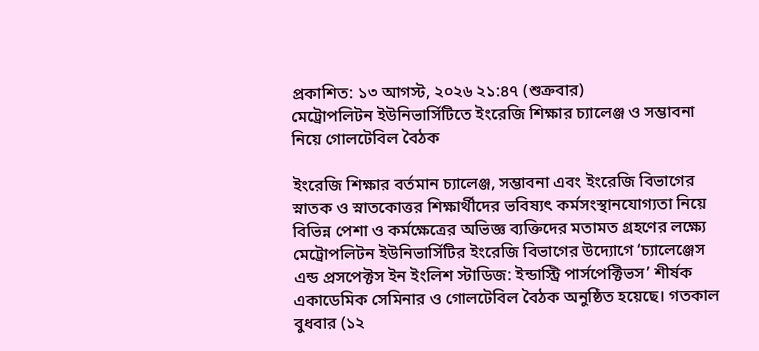প্রকাশিত: ১৩ আগস্ট, ২০২৬ ২১:৪৭ (শুক্রবার)
মেট্রোপলিটন ইউনিভার্সিটিতে ইংরেজি শিক্ষার চ্যালেঞ্জ ও সম্ভাবনা নিয়ে গোলটেবিল বৈঠক

ইংরেজি শিক্ষার বর্তমান চ্যালেঞ্জ, সম্ভাবনা এবং ইংরেজি বিভাগের স্নাতক ও স্নাতকোত্তর শিক্ষার্থীদের ভবিষ্যৎ কর্মসংস্থানযোগ্যতা নিয়ে বিভিন্ন পেশা ও কর্মক্ষেত্রের অভিজ্ঞ ব্যক্তিদের মতামত গ্রহণের লক্ষ্যে মেট্রোপলিটন ইউনিভার্সিটির ইংরেজি বিভাগের উদ্যোগে ‘চ্যালেঞ্জেস এন্ড প্রসপেক্টস ইন ইংলিশ স্টাডিজ: ইন্ডাস্ট্রি পার্সপেক্টিভস’ শীর্ষক একাডেমিক সেমিনার ও গোলটেবিল বৈঠক অনুষ্ঠিত হয়েছে। গতকাল বুধবার (১২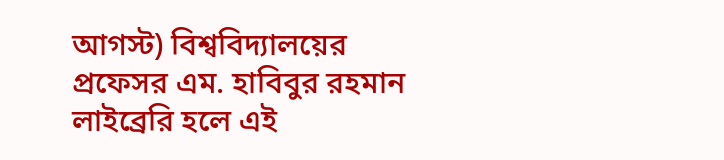আগস্ট) বিশ্ববিদ্যালয়ের প্রফেসর এম. হাবিবুর রহমান লাইব্রেরি হলে এই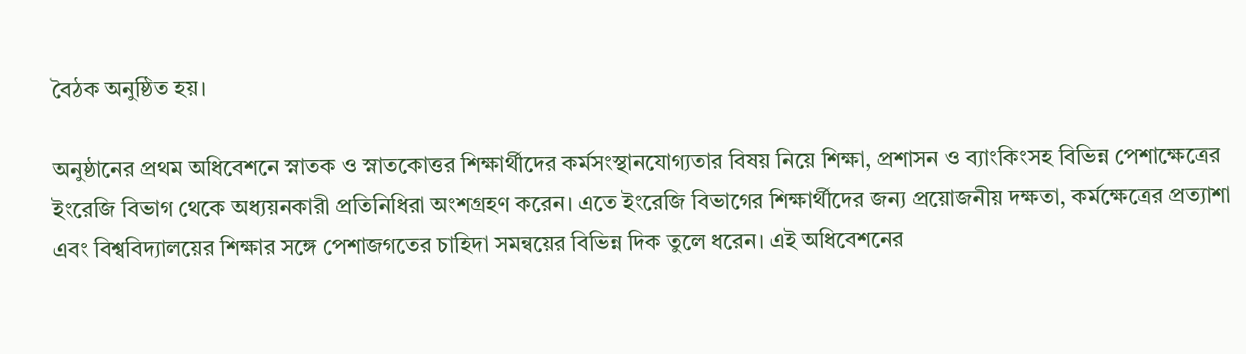বৈঠক অনুষ্ঠিত হয়।

অনুষ্ঠানের প্রথম অধিবেশনে স্নাতক ও স্নাতকোত্তর শিক্ষার্থীদের কর্মসংস্থানযোগ্যতার বিষয় নিয়ে শিক্ষা, প্রশাসন ও ব্যাংকিংসহ বিভিন্ন পেশাক্ষেত্রের ইংরেজি বিভাগ থেকে অধ্যয়নকারী প্রতিনিধিরা অংশগ্রহণ করেন। এতে ইংরেজি বিভাগের শিক্ষার্থীদের জন্য প্রয়োজনীয় দক্ষতা, কর্মক্ষেত্রের প্রত্যাশা এবং বিশ্ববিদ্যালয়ের শিক্ষার সঙ্গে পেশাজগতের চাহিদা সমন্বয়ের বিভিন্ন দিক তুলে ধরেন। এই অধিবেশনের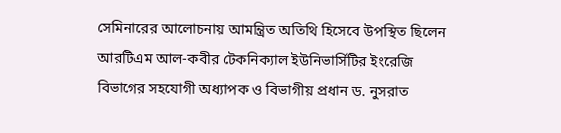সেমিনারের আলোচনায় আমন্ত্রিত অতিথি হিসেবে উপস্থিত ছিলেন আরটিএম আল-কবীর টেকনিক্যাল ইউনিভার্সিটির ইংরেজি বিভাগের সহযোগী অধ্যাপক ও বিভাগীয় প্রধান ড. নুসরাত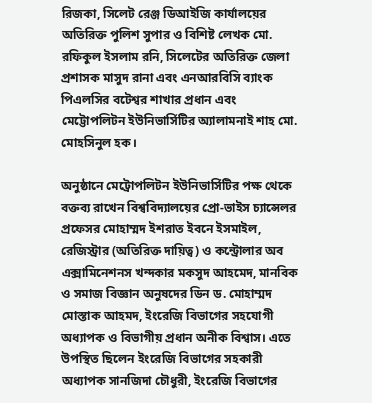রিজকা, সিলেট রেঞ্জ ডিআইজি কার্যালয়ের অতিরিক্ত পুলিশ সুপার ও বিশিষ্ট লেখক মো. রফিকুল ইসলাম রনি, সিলেটের অতিরিক্ত জেলা প্রশাসক মাসুদ রানা এবং এনআরবিসি ব্যাংক পিএলসির বটেশ্বর শাখার প্রধান এবং মেট্টোপলিটন ইউনিভার্সিটির অ্যালামনাই শাহ মো. মোহসিনুল হক।

অনুষ্ঠানে মেট্রোপলিটন ইউনিভার্সিটির পক্ষ থেকে বক্তব্য রাখেন বিশ্ববিদ্যালয়ের প্রো-ভাইস চ্যান্সেলর প্রফেসর মোহাম্মদ ইশরাত ইবনে ইসমাইল, রেজিস্ট্রার (অতিরিক্ত দায়িত্ব) ও কন্ট্রোলার অব এক্সামিনেশনস খন্দকার মকসুদ আহমেদ, মানবিক ও সমাজ বিজ্ঞান অনুষদের ডিন ড. মোহাম্মদ মোস্তাক আহমদ, ইংরেজি বিভাগের সহযোগী অধ্যাপক ও বিভাগীয় প্রধান অনীক বিশ্বাস। এতে উপস্থিত ছিলেন ইংরেজি বিভাগের সহকারী অধ্যাপক সানজিদা চৌধুরী, ইংরেজি বিভাগের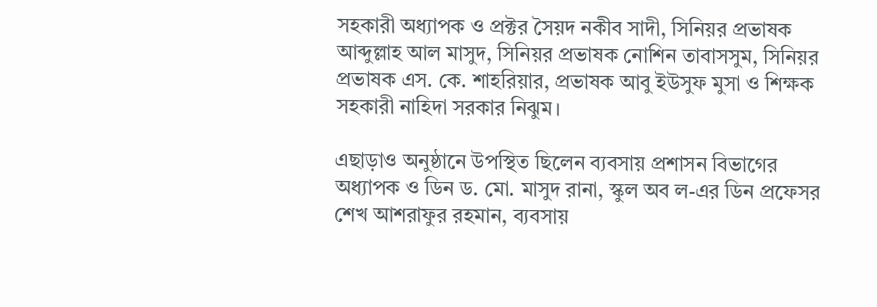সহকারী অধ্যাপক ও প্রক্টর সৈয়দ নকীব সাদী, সিনিয়র প্রভাষক আব্দুল্লাহ আল মাসুদ, সিনিয়র প্রভাষক নোশিন তাবাসসুম, সিনিয়র প্রভাষক এস. কে. শাহরিয়ার, প্রভাষক আবু ইউসুফ মুসা ও শিক্ষক সহকারী নাহিদা সরকার নিঝুম।

এছাড়াও অনুষ্ঠানে উপস্থিত ছিলেন ব্যবসায় প্রশাসন বিভাগের অধ্যাপক ও ডিন ড. মো. মাসুদ রানা, স্কুল অব ল-এর ডিন প্রফেসর শেখ আশরাফুর রহমান, ব্যবসায়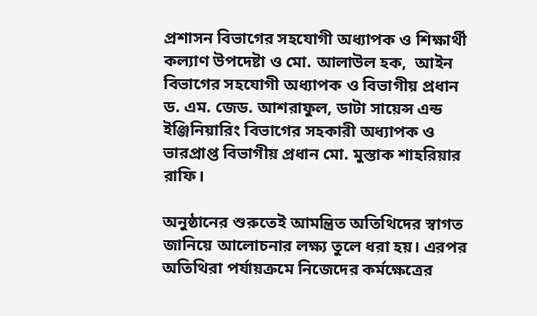প্রশাসন বিভাগের সহযোগী অধ্যাপক ও শিক্ষার্থী কল্যাণ উপদেষ্টা ও মো. আলাউল হক,  আইন বিভাগের সহযোগী অধ্যাপক ও বিভাগীয় প্রধান ড. এম. জেড. আশরাফুল, ডাটা সায়েন্স এন্ড ইঞ্জিনিয়ারিং বিভাগের সহকারী অধ্যাপক ও ভারপ্রাপ্ত বিভাগীয় প্রধান মো. মুস্তাক শাহরিয়ার রাফি।

অনুষ্ঠানের শুরুতেই আমন্ত্রিত অতিথিদের স্বাগত জানিয়ে আলোচনার লক্ষ্য তুলে ধরা হয়। এরপর অতিথিরা পর্যায়ক্রমে নিজেদের কর্মক্ষেত্রের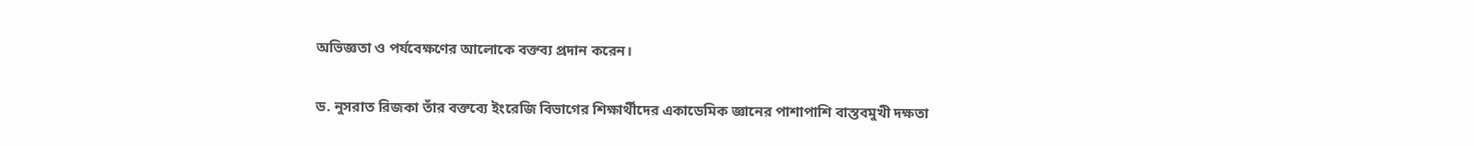অভিজ্ঞতা ও পর্যবেক্ষণের আলোকে বক্তব্য প্রদান করেন।

ড. নুসরাত রিজকা তাঁর বক্তব্যে ইংরেজি বিভাগের শিক্ষার্থীদের একাডেমিক জ্ঞানের পাশাপাশি বাস্তবমুখী দক্ষতা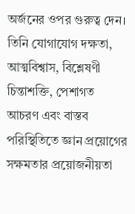অর্জনের ওপর গুরুত্ব দেন। তিনি যোগাযোগ দক্ষতা, আত্মবিশ্বাস, বিশ্লেষণী চিন্তাশক্তি, পেশাগত আচরণ এবং বাস্তব পরিস্থিতিতে জ্ঞান প্রয়োগের সক্ষমতার প্রয়োজনীয়তা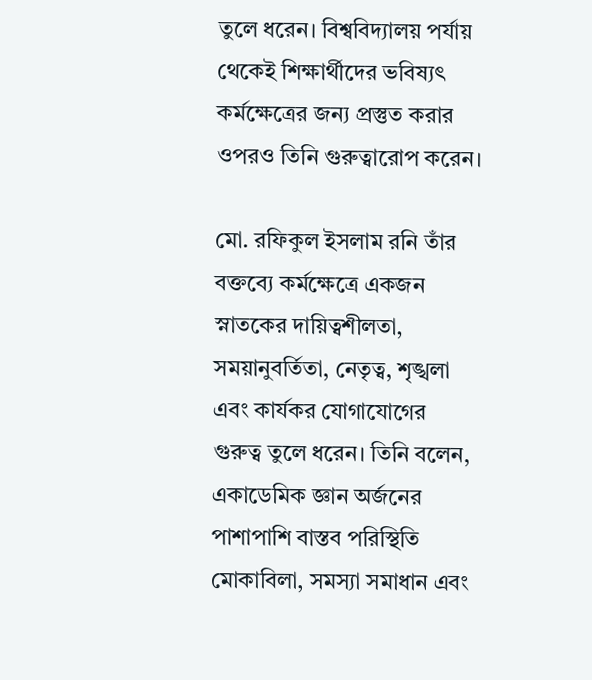তুলে ধরেন। বিশ্ববিদ্যালয় পর্যায় থেকেই শিক্ষার্থীদের ভবিষ্যৎ কর্মক্ষেত্রের জন্য প্রস্তুত করার ওপরও তিনি গুরুত্বারোপ করেন।

মো. রফিকুল ইসলাম রনি তাঁর বক্তব্যে কর্মক্ষেত্রে একজন স্নাতকের দায়িত্বশীলতা, সময়ানুবর্তিতা, নেতৃত্ব, শৃঙ্খলা এবং কার্যকর যোগাযোগের গুরুত্ব তুলে ধরেন। তিনি বলেন, একাডেমিক জ্ঞান অর্জনের পাশাপাশি বাস্তব পরিস্থিতি মোকাবিলা, সমস্যা সমাধান এবং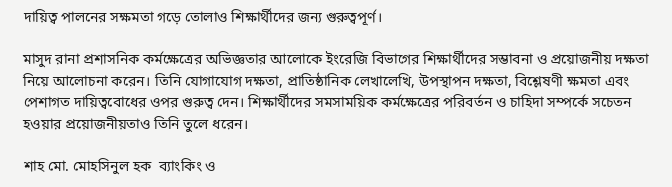দায়িত্ব পালনের সক্ষমতা গড়ে তোলাও শিক্ষার্থীদের জন্য গুরুত্বপূর্ণ।

মাসুদ রানা প্রশাসনিক কর্মক্ষেত্রের অভিজ্ঞতার আলোকে ইংরেজি বিভাগের শিক্ষার্থীদের সম্ভাবনা ও প্রয়োজনীয় দক্ষতা নিয়ে আলোচনা করেন। তিনি যোগাযোগ দক্ষতা, প্রাতিষ্ঠানিক লেখালেখি, উপস্থাপন দক্ষতা, বিশ্লেষণী ক্ষমতা এবং পেশাগত দায়িত্ববোধের ওপর গুরুত্ব দেন। শিক্ষার্থীদের সমসাময়িক কর্মক্ষেত্রের পরিবর্তন ও চাহিদা সম্পর্কে সচেতন হওয়ার প্রয়োজনীয়তাও তিনি তুলে ধরেন।

শাহ মো. মোহসিনুল হক  ব্যাংকিং ও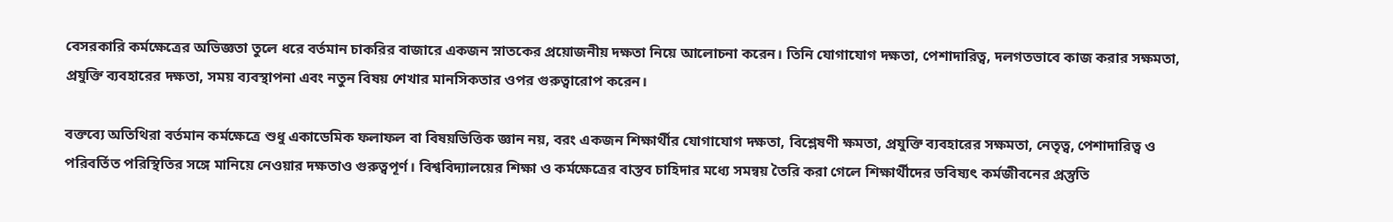বেসরকারি কর্মক্ষেত্রের অভিজ্ঞতা তুলে ধরে বর্তমান চাকরির বাজারে একজন স্নাতকের প্রয়োজনীয় দক্ষতা নিয়ে আলোচনা করেন। তিনি যোগাযোগ দক্ষতা, পেশাদারিত্ব, দলগতভাবে কাজ করার সক্ষমতা, প্রযুক্তি ব্যবহারের দক্ষতা, সময় ব্যবস্থাপনা এবং নতুন বিষয় শেখার মানসিকতার ওপর গুরুত্বারোপ করেন।

বক্তব্যে অতিথিরা বর্তমান কর্মক্ষেত্রে শুধু একাডেমিক ফলাফল বা বিষয়ভিত্তিক জ্ঞান নয়, বরং একজন শিক্ষার্থীর যোগাযোগ দক্ষতা, বিশ্লেষণী ক্ষমতা, প্রযুক্তি ব্যবহারের সক্ষমতা, নেতৃত্ব, পেশাদারিত্ব ও পরিবর্তিত পরিস্থিতির সঙ্গে মানিয়ে নেওয়ার দক্ষতাও গুরুত্বপূর্ণ। বিশ্ববিদ্যালয়ের শিক্ষা ও কর্মক্ষেত্রের বাস্তব চাহিদার মধ্যে সমন্বয় তৈরি করা গেলে শিক্ষার্থীদের ভবিষ্যৎ কর্মজীবনের প্রস্তুতি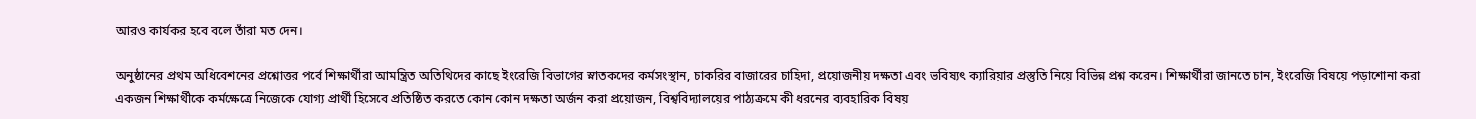আরও কার্যকর হবে বলে তাঁরা মত দেন।

অনুষ্ঠানের প্রথম অধিবেশনের প্রশ্নোত্তর পর্বে শিক্ষার্থীরা আমন্ত্রিত অতিথিদের কাছে ইংরেজি বিভাগের স্নাতকদের কর্মসংস্থান, চাকরির বাজারের চাহিদা, প্রয়োজনীয় দক্ষতা এবং ভবিষ্যৎ ক্যারিয়ার প্রস্তুতি নিয়ে বিভিন্ন প্রশ্ন করেন। শিক্ষার্থীরা জানতে চান, ইংরেজি বিষয়ে পড়াশোনা করা একজন শিক্ষার্থীকে কর্মক্ষেত্রে নিজেকে যোগ্য প্রার্থী হিসেবে প্রতিষ্ঠিত করতে কোন কোন দক্ষতা অর্জন করা প্রয়োজন, বিশ্ববিদ্যালয়ের পাঠ্যক্রমে কী ধরনের ব্যবহারিক বিষয়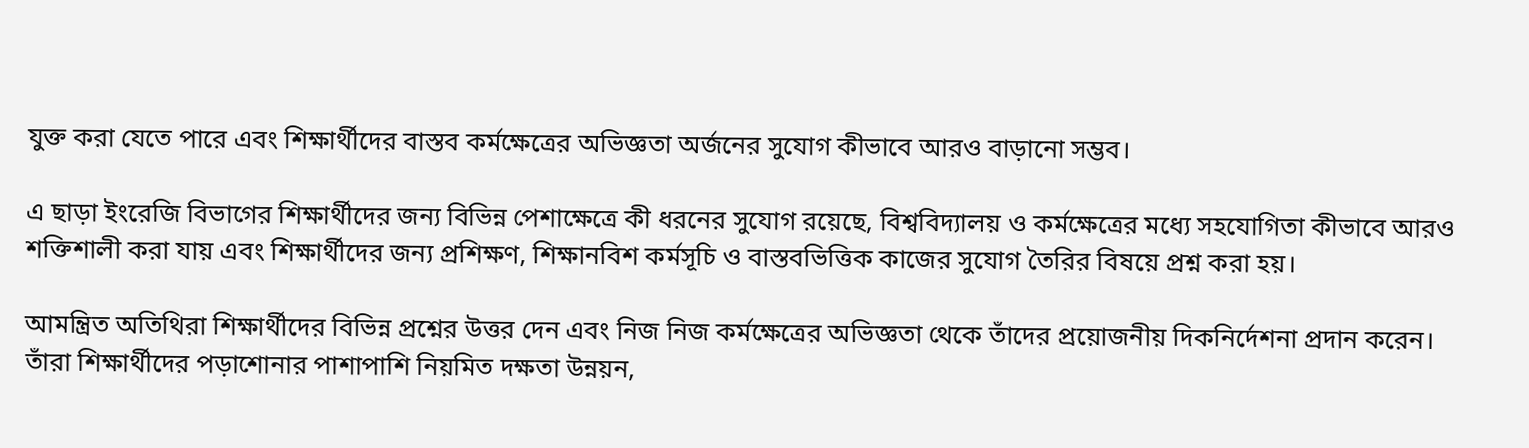যুক্ত করা যেতে পারে এবং শিক্ষার্থীদের বাস্তব কর্মক্ষেত্রের অভিজ্ঞতা অর্জনের সুযোগ কীভাবে আরও বাড়ানো সম্ভব।

এ ছাড়া ইংরেজি বিভাগের শিক্ষার্থীদের জন্য বিভিন্ন পেশাক্ষেত্রে কী ধরনের সুযোগ রয়েছে, বিশ্ববিদ্যালয় ও কর্মক্ষেত্রের মধ্যে সহযোগিতা কীভাবে আরও শক্তিশালী করা যায় এবং শিক্ষার্থীদের জন্য প্রশিক্ষণ, শিক্ষানবিশ কর্মসূচি ও বাস্তবভিত্তিক কাজের সুযোগ তৈরির বিষয়ে প্রশ্ন করা হয়।

আমন্ত্রিত অতিথিরা শিক্ষার্থীদের বিভিন্ন প্রশ্নের উত্তর দেন এবং নিজ নিজ কর্মক্ষেত্রের অভিজ্ঞতা থেকে তাঁদের প্রয়োজনীয় দিকনির্দেশনা প্রদান করেন। তাঁরা শিক্ষার্থীদের পড়াশোনার পাশাপাশি নিয়মিত দক্ষতা উন্নয়ন,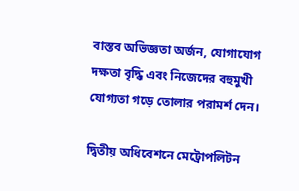বাস্তব অভিজ্ঞতা অর্জন, যোগাযোগ দক্ষতা বৃদ্ধি এবং নিজেদের বহুমুখী যোগ্যতা গড়ে তোলার পরামর্শ দেন।

দ্বিতীয় অধিবেশনে মেট্রোপলিটন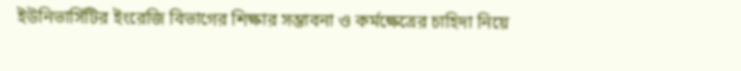ইউনিভার্সিটির ইংরেজি বিভাগের শিক্ষার সম্ভাবনা ও কর্মক্ষেত্রের চাহিদা নিয়ে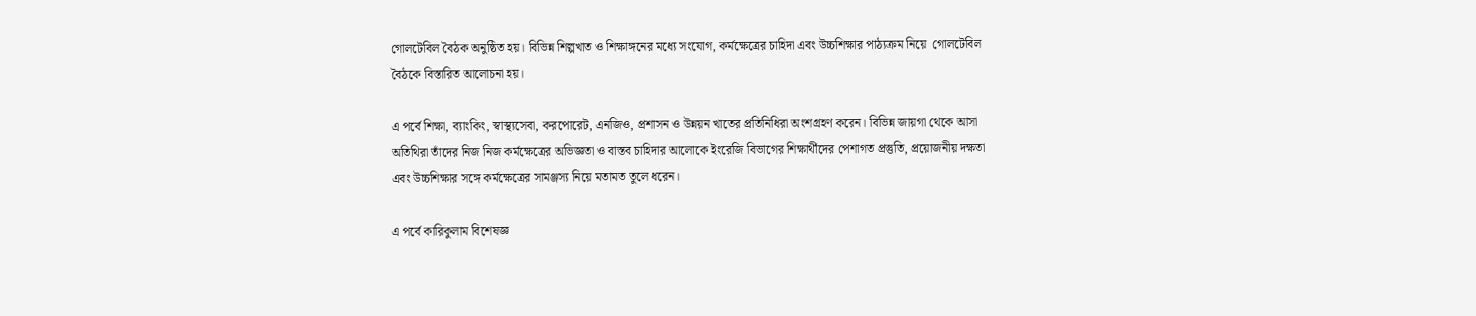গোলটেবিল বৈঠক অনুষ্ঠিত হয়। বিভিন্ন শিল্পখাত ও শিক্ষাঙ্গনের মধ্যে সংযোগ, কর্মক্ষেত্রের চাহিদা এবং উচ্চশিক্ষার পাঠ্যক্রম নিয়ে  গোলটেবিল বৈঠকে বিস্তারিত আলোচনা হয়।

এ পর্বে শিক্ষা, ব্যাংকিং, স্বাস্থ্যসেবা, করপোরেট, এনজিও, প্রশাসন ও উন্নয়ন খাতের প্রতিনিধিরা অংশগ্রহণ করেন। বিভিন্ন জায়গা থেকে আসা অতিথিরা তাঁদের নিজ নিজ কর্মক্ষেত্রের অভিজ্ঞতা ও বাস্তব চাহিদার আলোকে ইংরেজি বিভাগের শিক্ষার্থীদের পেশাগত প্রস্তুতি, প্রয়োজনীয় দক্ষতা এবং উচ্চশিক্ষার সঙ্গে কর্মক্ষেত্রের সামঞ্জস্য নিয়ে মতামত তুলে ধরেন।

এ পর্বে কারিকুলাম বিশেষজ্ঞ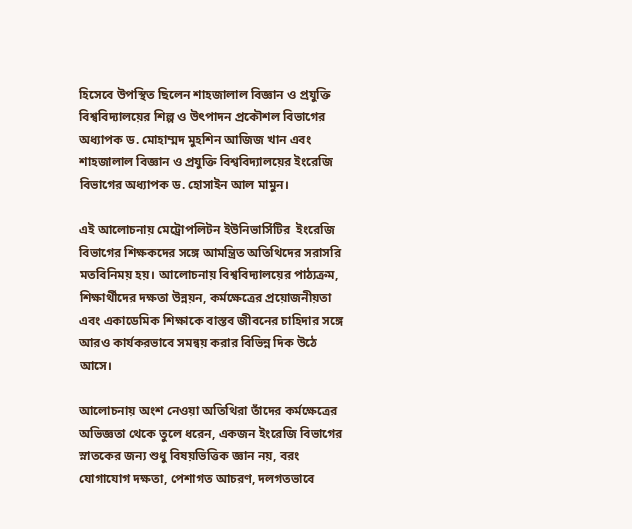হিসেবে উপস্থিত ছিলেন শাহজালাল বিজ্ঞান ও প্রযুক্তি বিশ্ববিদ্যালয়ের শিল্প ও উৎপাদন প্রকৌশল বিভাগের অধ্যাপক ড. মোহাম্মদ মুহশিন আজিজ খান এবং শাহজালাল বিজ্ঞান ও প্রযুক্তি বিশ্ববিদ্যালয়ের ইংরেজি বিভাগের অধ্যাপক ড. হোসাইন আল মামুন।

এই আলোচনায় মেট্রোপলিটন ইউনিভার্সিটির  ইংরেজি বিভাগের শিক্ষকদের সঙ্গে আমন্ত্রিত অতিথিদের সরাসরি মতবিনিময় হয়। আলোচনায় বিশ্ববিদ্যালয়ের পাঠ্যক্রম, শিক্ষার্থীদের দক্ষতা উন্নয়ন, কর্মক্ষেত্রের প্রয়োজনীয়তা এবং একাডেমিক শিক্ষাকে বাস্তব জীবনের চাহিদার সঙ্গে আরও কার্যকরভাবে সমন্বয় করার বিভিন্ন দিক উঠে আসে।

আলোচনায় অংশ নেওয়া অতিথিরা তাঁদের কর্মক্ষেত্রের অভিজ্ঞতা থেকে তুলে ধরেন, একজন ইংরেজি বিভাগের স্নাতকের জন্য শুধু বিষয়ভিত্তিক জ্ঞান নয়, বরং যোগাযোগ দক্ষতা, পেশাগত আচরণ, দলগতভাবে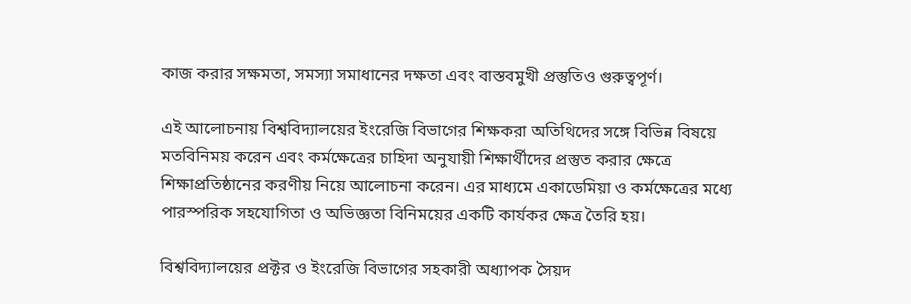কাজ করার সক্ষমতা, সমস্যা সমাধানের দক্ষতা এবং বাস্তবমুখী প্রস্তুতিও গুরুত্বপূর্ণ।

এই আলোচনায় বিশ্ববিদ্যালয়ের ইংরেজি বিভাগের শিক্ষকরা অতিথিদের সঙ্গে বিভিন্ন বিষয়ে মতবিনিময় করেন এবং কর্মক্ষেত্রের চাহিদা অনুযায়ী শিক্ষার্থীদের প্রস্তুত করার ক্ষেত্রে শিক্ষাপ্রতিষ্ঠানের করণীয় নিয়ে আলোচনা করেন। এর মাধ্যমে একাডেমিয়া ও কর্মক্ষেত্রের মধ্যে পারস্পরিক সহযোগিতা ও অভিজ্ঞতা বিনিময়ের একটি কার্যকর ক্ষেত্র তৈরি হয়।

বিশ্ববিদ্যালয়ের প্রক্টর ও ইংরেজি বিভাগের সহকারী অধ্যাপক সৈয়দ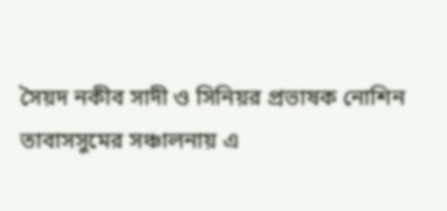সৈয়দ নকীব সাদী ও সিনিয়র প্রভাষক নোশিন তাবাসসুমের সঞ্চালনায় এ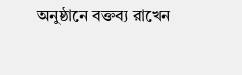অনুষ্ঠানে বক্তব্য রাখেন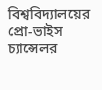বিশ্ববিদ্যালয়ের প্রো-ভাইস চ্যান্সেলর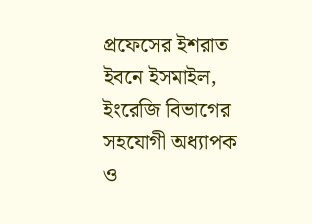প্রফেসের ইশরাত ইবনে ইসমাইল, ইংরেজি বিভাগের সহযোগী অধ্যাপক ও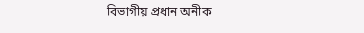বিভাগীয় প্রধান অনীক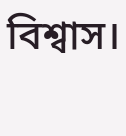বিশ্বাস।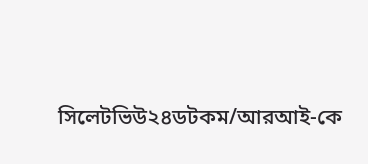সিলেটভিউ২৪ডটকম/আরআই-কে